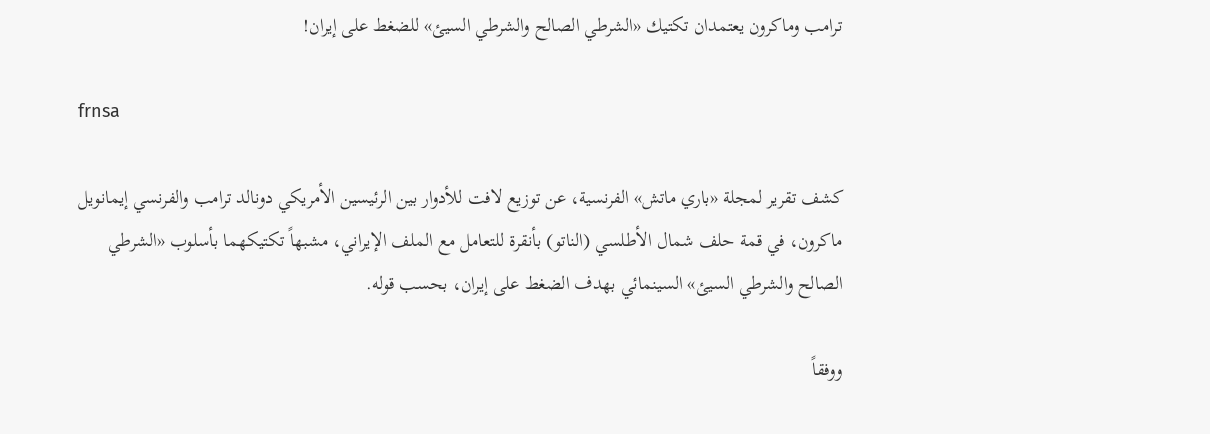ترامب وماكرون يعتمدان تكتيك «الشرطي الصالح والشرطي السيئ» للضغط على إيران!

frnsa

كشف تقرير لمجلة «باري ماتش» الفرنسية، عن توزيع لافت للأدوار بين الرئيسين الأمريكي دونالد ترامب والفرنسي إيمانويل ماكرون، في قمة حلف شمال الأطلسي (الناتو) بأنقرة للتعامل مع الملف الإيراني، مشبهاً تكتيكهما بأسلوب «الشرطي الصالح والشرطي السيئ» السينمائي بهدف الضغط على إيران، بحسب قوله.

ووفقاً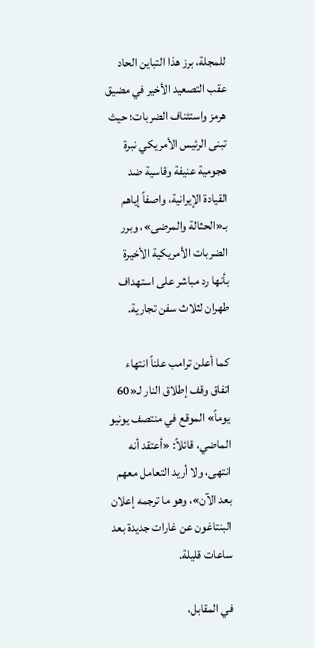للمجلة، برز هذا التباين الحاد عقب التصعيد الأخير في مضيق هرمز واستئناف الضربات؛ حيث تبنى الرئيس الأمريكي نبرة هجومية عنيفة وقاسية ضد القيادة الإيرانية، واصفاً إياهم بـ«الحثالة والمرضى»، وبرر الضربات الأمريكية الأخيرة بأنها رد مباشر على استهداف طهران لثلاث سفن تجارية.

كما أعلن ترامب علناً انتهاء اتفاق وقف إطلاق النار لـ«60 يوماً» الموقع في منتصف يونيو الماضي، قائلاً: «أعتقد أنه انتهى، ولا أريد التعامل معهم بعد الآن»، وهو ما ترجمه إعلان البنتاغون عن غارات جديدة بعد ساعات قليلة.

في المقابل،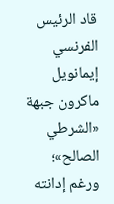قاد الرئيس الفرنسي إيمانويل ماكرون جبهة «الشرطي الصالح»؛ ورغم إدانته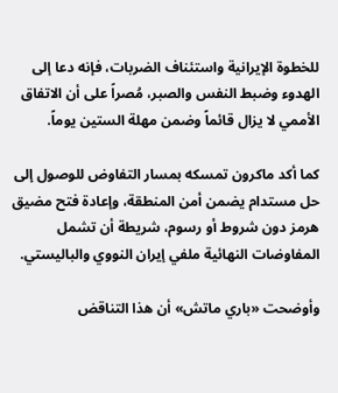للخطوة الإيرانية واستئناف الضربات، فإنه دعا إلى الهدوء وضبط النفس والصبر، مُصراً على أن الاتفاق الأممي لا يزال قائماً وضمن مهلة الستين يوماً.

كما أكد ماكرون تمسكه بمسار التفاوض للوصول إلى حل مستدام يضمن أمن المنطقة، وإعادة فتح مضيق هرمز دون شروط أو رسوم، شريطة أن تشمل المفاوضات النهائية ملفي إيران النووي والباليستي.

وأوضحت «باري ماتش» أن هذا التناقض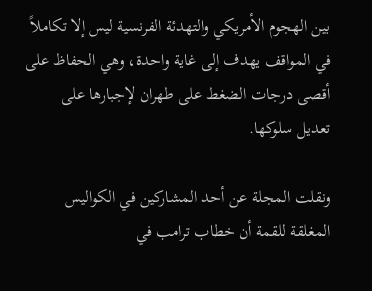بين الهجوم الأمريكي والتهدئة الفرنسية ليس إلا تكاملاً في المواقف يهدف إلى غاية واحدة، وهي الحفاظ على أقصى درجات الضغط على طهران لإجبارها على تعديل سلوكها.

ونقلت المجلة عن أحد المشاركين في الكواليس المغلقة للقمة أن خطاب ترامب في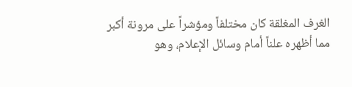الغرف المغلقة كان مختلفاً ومؤشراً على مرونة أكبر مما أظهره علناً أمام وسائل الإعلام، وهو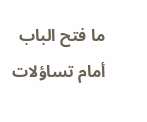ما فتح الباب أمام تساؤلات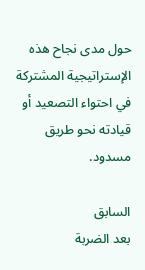حول مدى نجاح هذه الإستراتيجية المشتركة في احتواء التصعيد أو قيادته نحو طريق مسدود.

السابق
بعد الضربة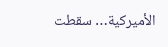الأميركية… سقطت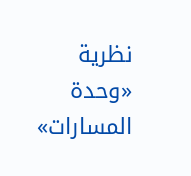نظرية «وحدة المسارات»